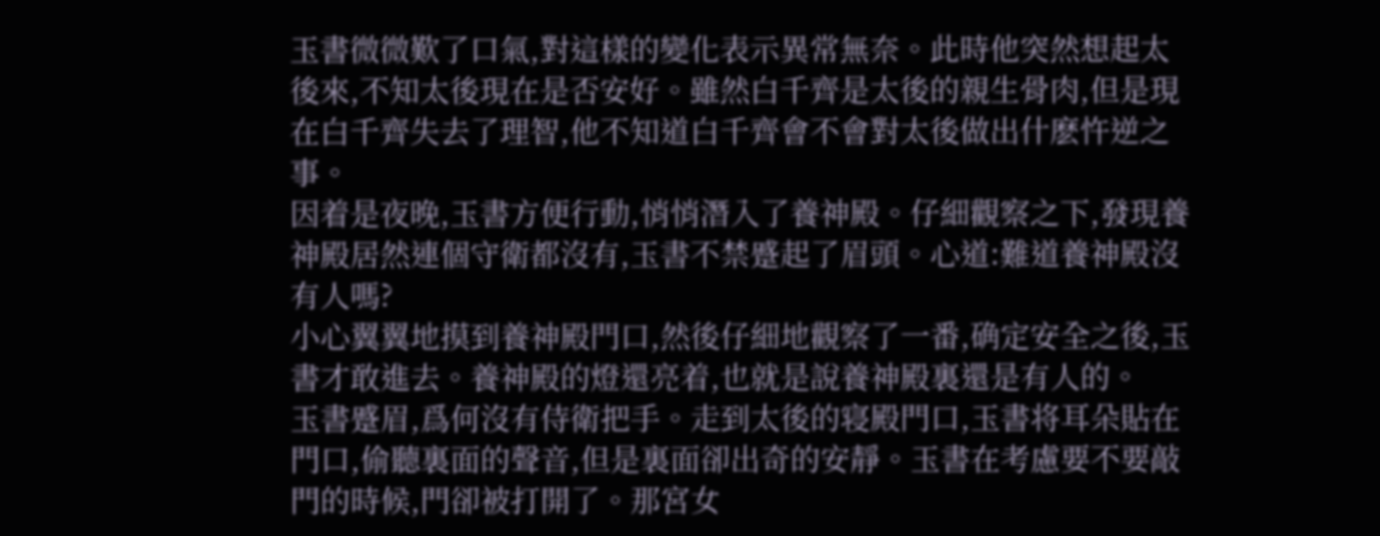玉書微微歎了口氣,對這樣的變化表示異常無奈。此時他突然想起太後來,不知太後現在是否安好。雖然白千齊是太後的親生骨肉,但是現在白千齊失去了理智,他不知道白千齊會不會對太後做出什麽忤逆之事。
因着是夜晚,玉書方便行動,悄悄潛入了養神殿。仔細觀察之下,發現養神殿居然連個守衛都沒有,玉書不禁蹙起了眉頭。心道:難道養神殿沒有人嗎?
小心翼翼地摸到養神殿門口,然後仔細地觀察了一番,确定安全之後,玉書才敢進去。養神殿的燈還亮着,也就是說養神殿裏還是有人的。
玉書蹙眉,爲何沒有侍衛把手。走到太後的寝殿門口,玉書将耳朵貼在門口,偷聽裏面的聲音,但是裏面卻出奇的安靜。玉書在考慮要不要敲門的時候,門卻被打開了。那宮女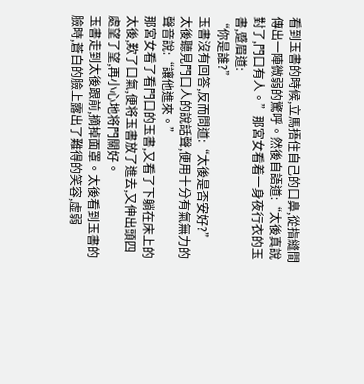看到玉書的時候,立馬捂住自己的口鼻,從指縫間傳出一陣微弱的驚呼。然後自語道:“太後真說對了,門口有人。”那宮女看着一身夜行衣的玉書,蹙眉道:
“你是誰?”
玉書沒有回答,反而問道:“太後是否安好?”
太後聽見門口人的說話聲,便用十分有氣無力的聲音說:“讓他進來。”
那宮女看了看門口的玉書,又看了下躺在床上的太後,歎了口氣,便将玉書放了進去,又伸出頭四處望了望,再小心地将門關好。
玉書走到太後跟前,摘掉面罩。太後看到玉書的臉時,蒼白的臉上露出了難得的笑容,虛弱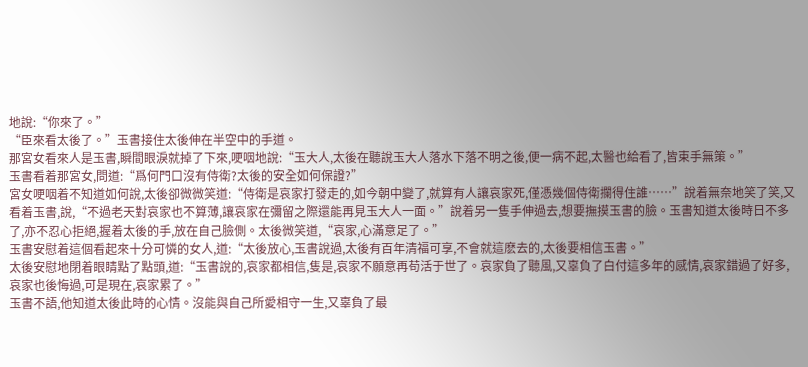地說:“你來了。”
“臣來看太後了。”玉書接住太後伸在半空中的手道。
那宮女看來人是玉書,瞬間眼淚就掉了下來,哽咽地說:“玉大人,太後在聽說玉大人落水下落不明之後,便一病不起,太醫也給看了,皆束手無策。”
玉書看着那宮女,問道:“爲何門口沒有侍衛?太後的安全如何保證?”
宮女哽咽着不知道如何說,太後卻微微笑道:“侍衛是哀家打發走的,如今朝中變了,就算有人讓哀家死,僅憑幾個侍衛攔得住誰……”說着無奈地笑了笑,又看着玉書,說,“不過老天對哀家也不算薄,讓哀家在彌留之際還能再見玉大人一面。”說着另一隻手伸過去,想要撫摸玉書的臉。玉書知道太後時日不多了,亦不忍心拒絕,握着太後的手,放在自己臉側。太後微笑道,“哀家,心滿意足了。”
玉書安慰着這個看起來十分可憐的女人,道:“太後放心,玉書說過,太後有百年清福可享,不會就這麽去的,太後要相信玉書。”
太後安慰地閉着眼睛點了點頭,道:“玉書說的,哀家都相信,隻是,哀家不願意再苟活于世了。哀家負了聽風,又辜負了白付這多年的感情,哀家錯過了好多,哀家也後悔過,可是現在,哀家累了。”
玉書不語,他知道太後此時的心情。沒能與自己所愛相守一生,又辜負了最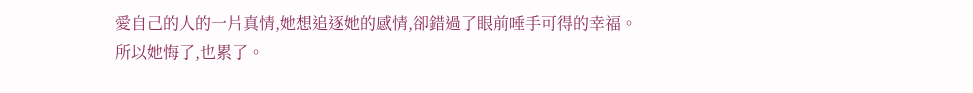愛自己的人的一片真情,她想追逐她的感情,卻錯過了眼前唾手可得的幸福。所以她悔了,也累了。